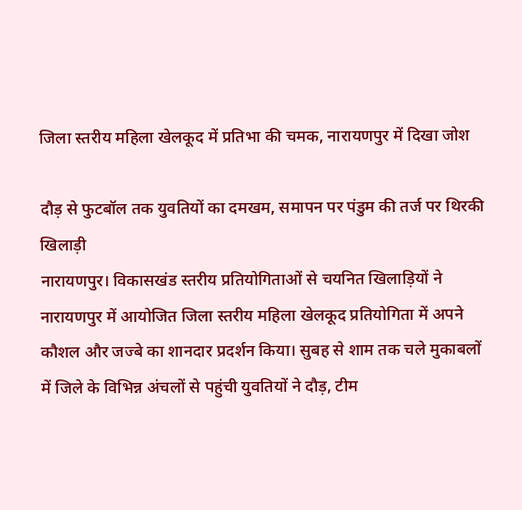जिला स्तरीय महिला खेलकूद में प्रतिभा की चमक, नारायणपुर में दिखा जोश

दौड़ से फुटबॉल तक युवतियों का दमखम, समापन पर पंडुम की तर्ज पर थिरकी खिलाड़ी
नारायणपुर। विकासखंड स्तरीय प्रतियोगिताओं से चयनित खिलाड़ियों ने नारायणपुर में आयोजित जिला स्तरीय महिला खेलकूद प्रतियोगिता में अपने कौशल और जज्बे का शानदार प्रदर्शन किया। सुबह से शाम तक चले मुकाबलों में जिले के विभिन्न अंचलों से पहुंची युवतियों ने दौड़, टीम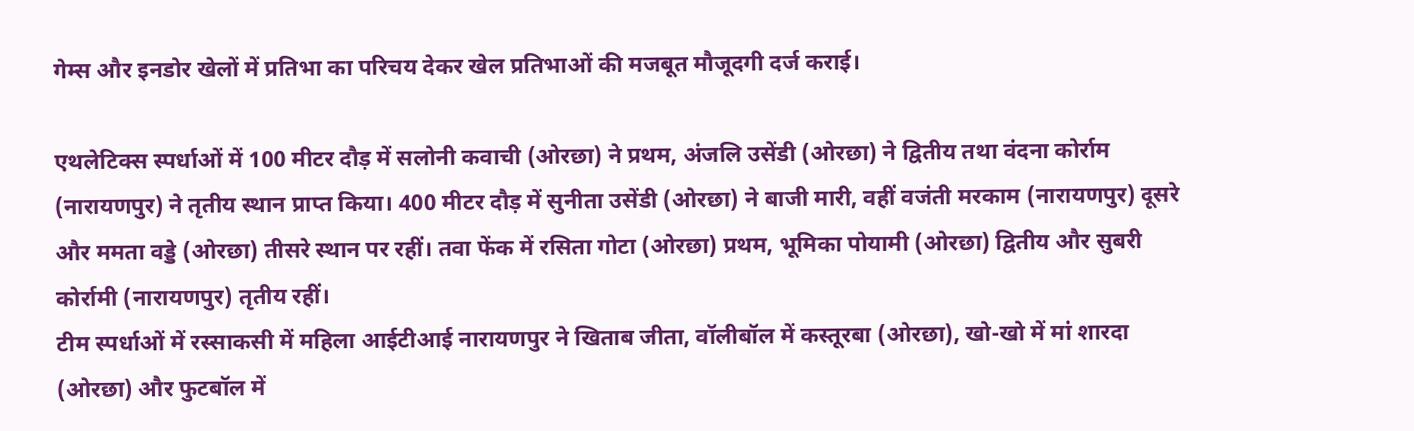गेम्स और इनडोर खेलों में प्रतिभा का परिचय देकर खेल प्रतिभाओं की मजबूत मौजूदगी दर्ज कराई।

एथलेटिक्स स्पर्धाओं में 100 मीटर दौड़ में सलोनी कवाची (ओरछा) ने प्रथम, अंजलि उसेंडी (ओरछा) ने द्वितीय तथा वंदना कोर्राम (नारायणपुर) ने तृतीय स्थान प्राप्त किया। 400 मीटर दौड़ में सुनीता उसेंडी (ओरछा) ने बाजी मारी, वहीं वजंती मरकाम (नारायणपुर) दूसरे और ममता वड्डे (ओरछा) तीसरे स्थान पर रहीं। तवा फेंक में रसिता गोटा (ओरछा) प्रथम, भूमिका पोयामी (ओरछा) द्वितीय और सुबरी कोर्रामी (नारायणपुर) तृतीय रहीं।
टीम स्पर्धाओं में रस्साकसी में महिला आईटीआई नारायणपुर ने खिताब जीता, वॉलीबॉल में कस्तूरबा (ओरछा), खो-खो में मां शारदा (ओरछा) और फुटबॉल में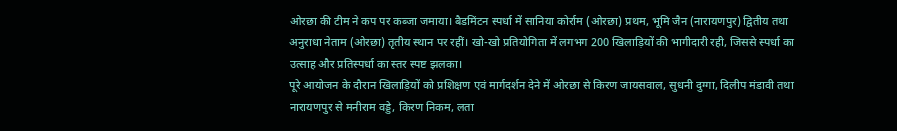ओरछा की टीम ने कप पर कब्जा जमाया। बैडमिंटन स्पर्धा में सानिया कोर्राम (ओरछा) प्रथम, भूमि जैन (नारायणपुर) द्वितीय तथा अनुराधा नेताम (ओरछा) तृतीय स्थान पर रहीं। खो-खो प्रतियोगिता में लगभग 200 खिलाड़ियों की भागीदारी रही, जिससे स्पर्धा का उत्साह और प्रतिस्पर्धा का स्तर स्पष्ट झलका।
पूरे आयोजन के दौरान खिलाड़ियों को प्रशिक्षण एवं मार्गदर्शन देने में ओरछा से किरण जायसवाल, सुधनी दुग्गा, दिलीप मंडावी तथा नारायणपुर से मनीराम वड्डे, किरण निकम, लता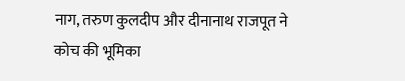नाग, तरुण कुलदीप और दीनानाथ राजपूत ने कोच की भूमिका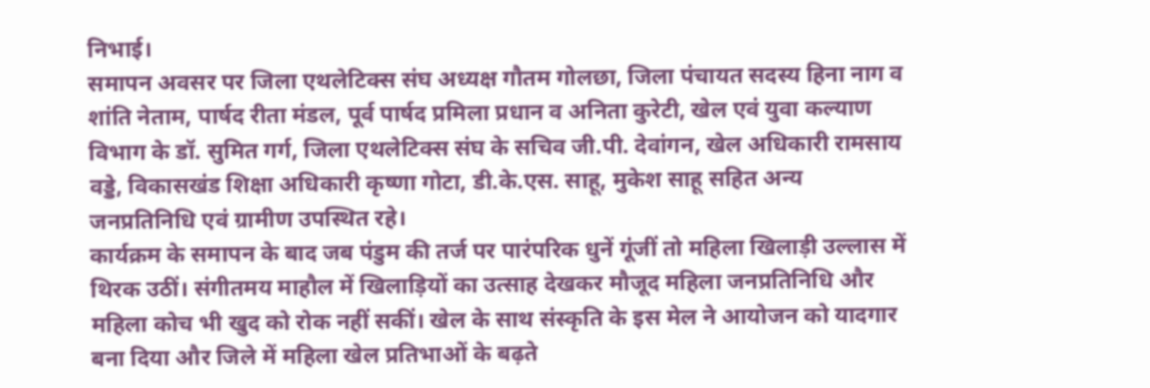निभाई।
समापन अवसर पर जिला एथलेटिक्स संघ अध्यक्ष गौतम गोलछा, जिला पंचायत सदस्य हिना नाग व शांति नेताम, पार्षद रीता मंडल, पूर्व पार्षद प्रमिला प्रधान व अनिता कुरेटी, खेल एवं युवा कल्याण विभाग के डॉ. सुमित गर्ग, जिला एथलेटिक्स संघ के सचिव जी.पी. देवांगन, खेल अधिकारी रामसाय वड्डे, विकासखंड शिक्षा अधिकारी कृष्णा गोटा, डी.के.एस. साहू, मुकेश साहू सहित अन्य जनप्रतिनिधि एवं ग्रामीण उपस्थित रहे।
कार्यक्रम के समापन के बाद जब पंडुम की तर्ज पर पारंपरिक धुनें गूंजीं तो महिला खिलाड़ी उल्लास में थिरक उठीं। संगीतमय माहौल में खिलाड़ियों का उत्साह देखकर मौजूद महिला जनप्रतिनिधि और महिला कोच भी खुद को रोक नहीं सकीं। खेल के साथ संस्कृति के इस मेल ने आयोजन को यादगार बना दिया और जिले में महिला खेल प्रतिभाओं के बढ़ते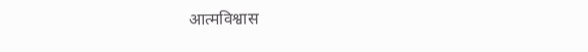आत्मविश्वास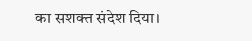का सशक्त संदेश दिया।